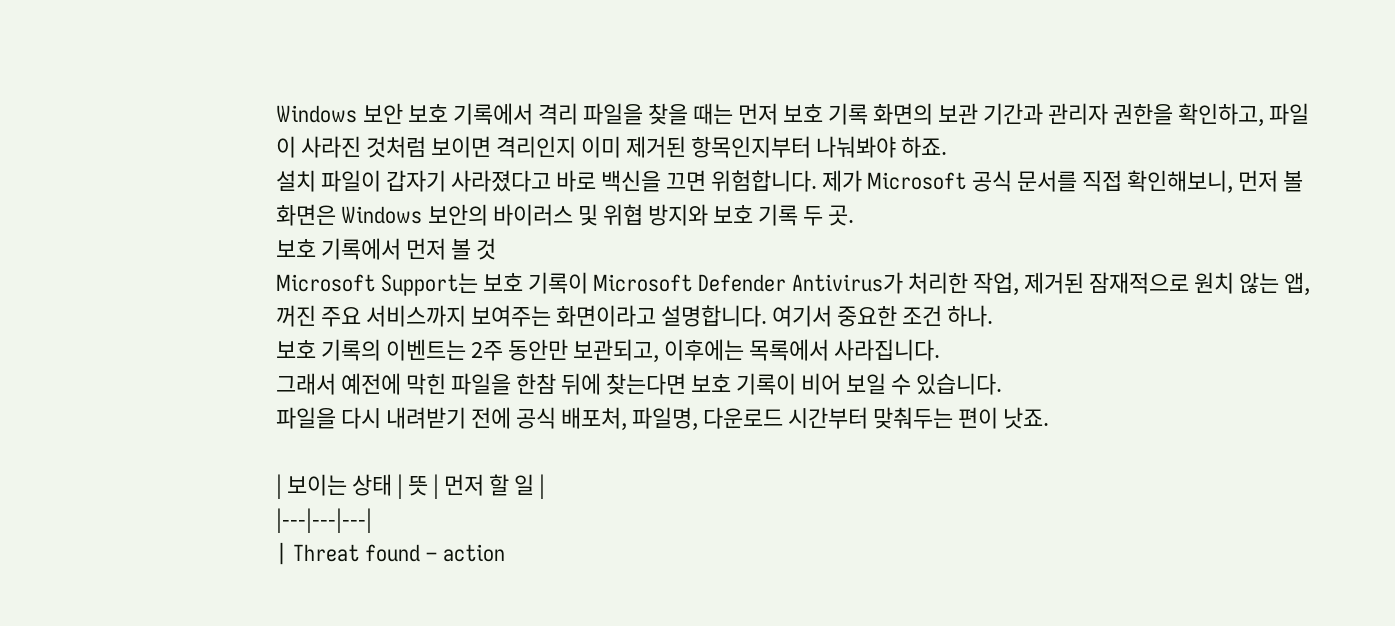Windows 보안 보호 기록에서 격리 파일을 찾을 때는 먼저 보호 기록 화면의 보관 기간과 관리자 권한을 확인하고, 파일이 사라진 것처럼 보이면 격리인지 이미 제거된 항목인지부터 나눠봐야 하죠.
설치 파일이 갑자기 사라졌다고 바로 백신을 끄면 위험합니다. 제가 Microsoft 공식 문서를 직접 확인해보니, 먼저 볼 화면은 Windows 보안의 바이러스 및 위협 방지와 보호 기록 두 곳.
보호 기록에서 먼저 볼 것
Microsoft Support는 보호 기록이 Microsoft Defender Antivirus가 처리한 작업, 제거된 잠재적으로 원치 않는 앱, 꺼진 주요 서비스까지 보여주는 화면이라고 설명합니다. 여기서 중요한 조건 하나.
보호 기록의 이벤트는 2주 동안만 보관되고, 이후에는 목록에서 사라집니다.
그래서 예전에 막힌 파일을 한참 뒤에 찾는다면 보호 기록이 비어 보일 수 있습니다.
파일을 다시 내려받기 전에 공식 배포처, 파일명, 다운로드 시간부터 맞춰두는 편이 낫죠.

| 보이는 상태 | 뜻 | 먼저 할 일 |
|---|---|---|
| Threat found – action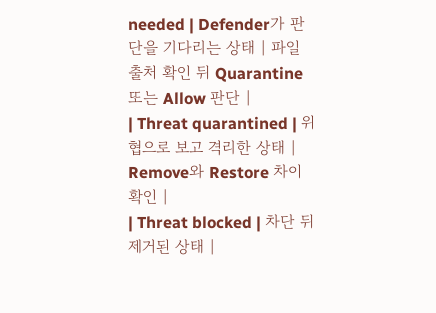needed | Defender가 판단을 기다리는 상태 | 파일 출처 확인 뒤 Quarantine 또는 Allow 판단 |
| Threat quarantined | 위협으로 보고 격리한 상태 | Remove와 Restore 차이 확인 |
| Threat blocked | 차단 뒤 제거된 상태 |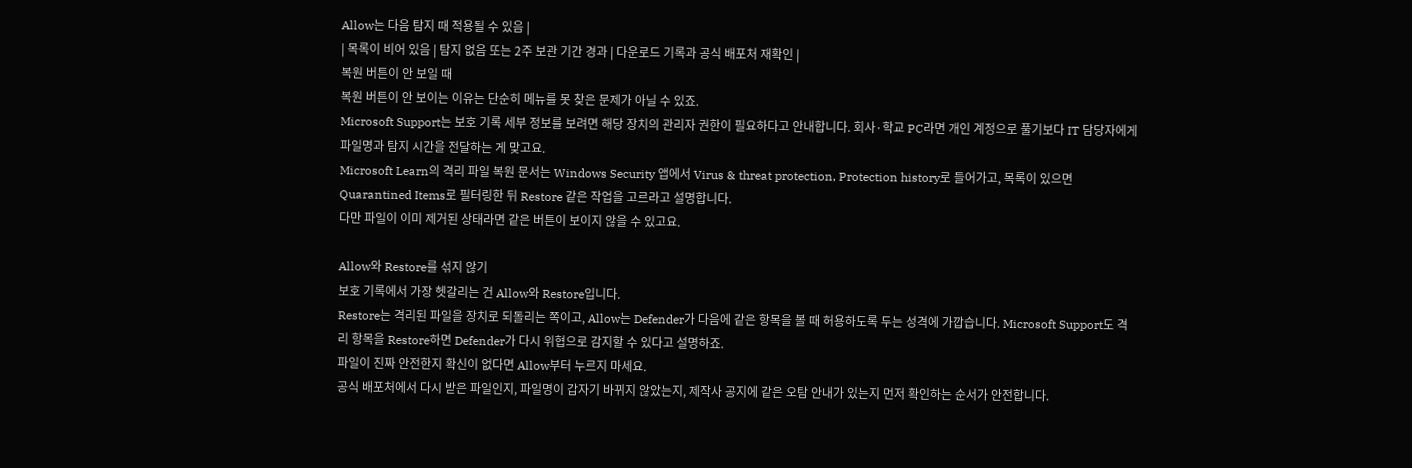Allow는 다음 탐지 때 적용될 수 있음 |
| 목록이 비어 있음 | 탐지 없음 또는 2주 보관 기간 경과 | 다운로드 기록과 공식 배포처 재확인 |
복원 버튼이 안 보일 때
복원 버튼이 안 보이는 이유는 단순히 메뉴를 못 찾은 문제가 아닐 수 있죠.
Microsoft Support는 보호 기록 세부 정보를 보려면 해당 장치의 관리자 권한이 필요하다고 안내합니다. 회사·학교 PC라면 개인 계정으로 풀기보다 IT 담당자에게 파일명과 탐지 시간을 전달하는 게 맞고요.
Microsoft Learn의 격리 파일 복원 문서는 Windows Security 앱에서 Virus & threat protection, Protection history로 들어가고, 목록이 있으면 Quarantined Items로 필터링한 뒤 Restore 같은 작업을 고르라고 설명합니다.
다만 파일이 이미 제거된 상태라면 같은 버튼이 보이지 않을 수 있고요.

Allow와 Restore를 섞지 않기
보호 기록에서 가장 헷갈리는 건 Allow와 Restore입니다.
Restore는 격리된 파일을 장치로 되돌리는 쪽이고, Allow는 Defender가 다음에 같은 항목을 볼 때 허용하도록 두는 성격에 가깝습니다. Microsoft Support도 격리 항목을 Restore하면 Defender가 다시 위협으로 감지할 수 있다고 설명하죠.
파일이 진짜 안전한지 확신이 없다면 Allow부터 누르지 마세요.
공식 배포처에서 다시 받은 파일인지, 파일명이 갑자기 바뀌지 않았는지, 제작사 공지에 같은 오탐 안내가 있는지 먼저 확인하는 순서가 안전합니다.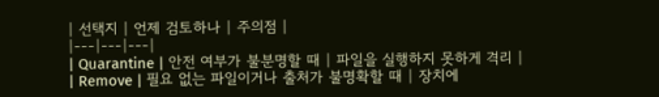| 선택지 | 언제 검토하나 | 주의점 |
|---|---|---|
| Quarantine | 안전 여부가 불분명할 때 | 파일을 실행하지 못하게 격리 |
| Remove | 필요 없는 파일이거나 출처가 불명확할 때 | 장치에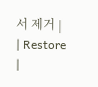서 제거 |
| Restore |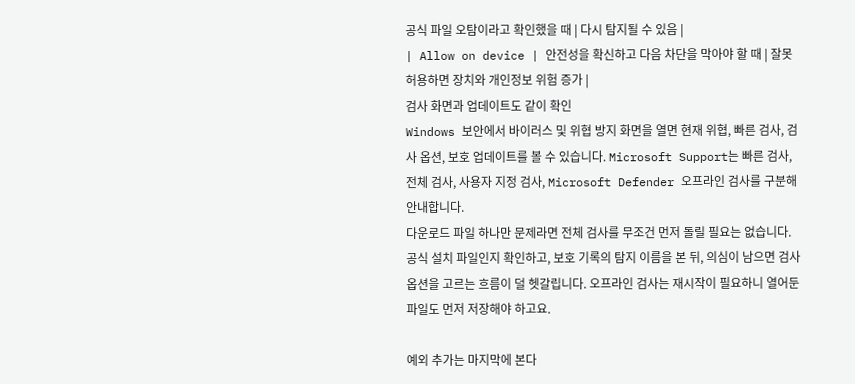공식 파일 오탐이라고 확인했을 때 | 다시 탐지될 수 있음 |
| Allow on device | 안전성을 확신하고 다음 차단을 막아야 할 때 | 잘못 허용하면 장치와 개인정보 위험 증가 |
검사 화면과 업데이트도 같이 확인
Windows 보안에서 바이러스 및 위협 방지 화면을 열면 현재 위협, 빠른 검사, 검사 옵션, 보호 업데이트를 볼 수 있습니다. Microsoft Support는 빠른 검사, 전체 검사, 사용자 지정 검사, Microsoft Defender 오프라인 검사를 구분해 안내합니다.
다운로드 파일 하나만 문제라면 전체 검사를 무조건 먼저 돌릴 필요는 없습니다.
공식 설치 파일인지 확인하고, 보호 기록의 탐지 이름을 본 뒤, 의심이 남으면 검사 옵션을 고르는 흐름이 덜 헷갈립니다. 오프라인 검사는 재시작이 필요하니 열어둔 파일도 먼저 저장해야 하고요.

예외 추가는 마지막에 본다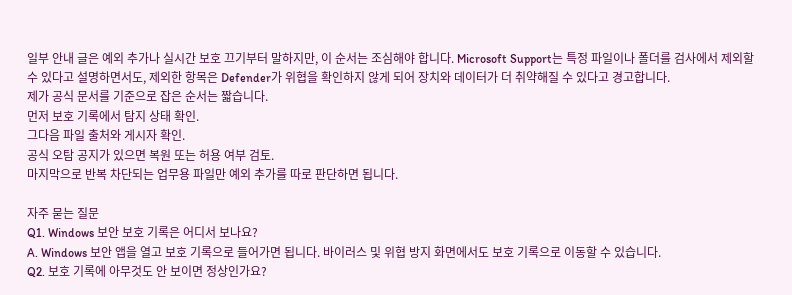일부 안내 글은 예외 추가나 실시간 보호 끄기부터 말하지만, 이 순서는 조심해야 합니다. Microsoft Support는 특정 파일이나 폴더를 검사에서 제외할 수 있다고 설명하면서도, 제외한 항목은 Defender가 위협을 확인하지 않게 되어 장치와 데이터가 더 취약해질 수 있다고 경고합니다.
제가 공식 문서를 기준으로 잡은 순서는 짧습니다.
먼저 보호 기록에서 탐지 상태 확인.
그다음 파일 출처와 게시자 확인.
공식 오탐 공지가 있으면 복원 또는 허용 여부 검토.
마지막으로 반복 차단되는 업무용 파일만 예외 추가를 따로 판단하면 됩니다.

자주 묻는 질문
Q1. Windows 보안 보호 기록은 어디서 보나요?
A. Windows 보안 앱을 열고 보호 기록으로 들어가면 됩니다. 바이러스 및 위협 방지 화면에서도 보호 기록으로 이동할 수 있습니다.
Q2. 보호 기록에 아무것도 안 보이면 정상인가요?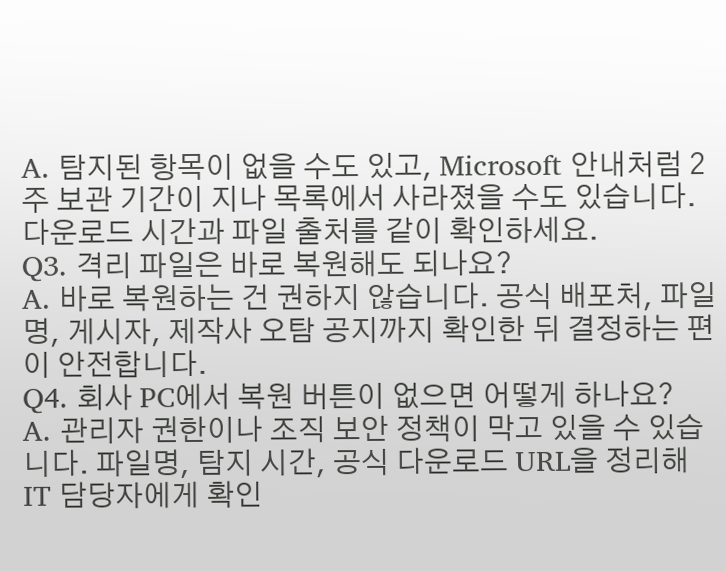A. 탐지된 항목이 없을 수도 있고, Microsoft 안내처럼 2주 보관 기간이 지나 목록에서 사라졌을 수도 있습니다. 다운로드 시간과 파일 출처를 같이 확인하세요.
Q3. 격리 파일은 바로 복원해도 되나요?
A. 바로 복원하는 건 권하지 않습니다. 공식 배포처, 파일명, 게시자, 제작사 오탐 공지까지 확인한 뒤 결정하는 편이 안전합니다.
Q4. 회사 PC에서 복원 버튼이 없으면 어떻게 하나요?
A. 관리자 권한이나 조직 보안 정책이 막고 있을 수 있습니다. 파일명, 탐지 시간, 공식 다운로드 URL을 정리해 IT 담당자에게 확인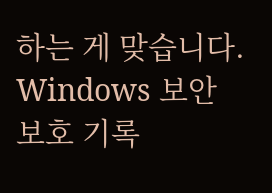하는 게 맞습니다.
Windows 보안 보호 기록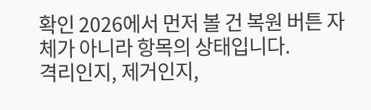확인 2026에서 먼저 볼 건 복원 버튼 자체가 아니라 항목의 상태입니다.
격리인지, 제거인지,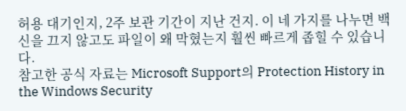허용 대기인지, 2주 보관 기간이 지난 건지. 이 네 가지를 나누면 백신을 끄지 않고도 파일이 왜 막혔는지 훨씬 빠르게 좁힐 수 있습니다.
참고한 공식 자료는 Microsoft Support의 Protection History in the Windows Security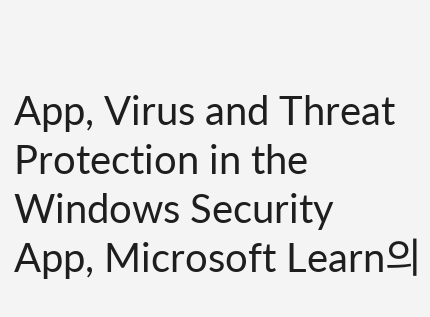App, Virus and Threat Protection in the Windows Security App, Microsoft Learn의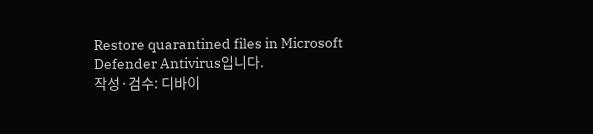Restore quarantined files in Microsoft Defender Antivirus입니다.
작성·검수: 디바이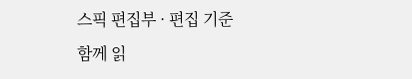스픽 편집부 · 편집 기준
함께 읽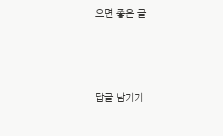으면 좋은 글





답글 남기기